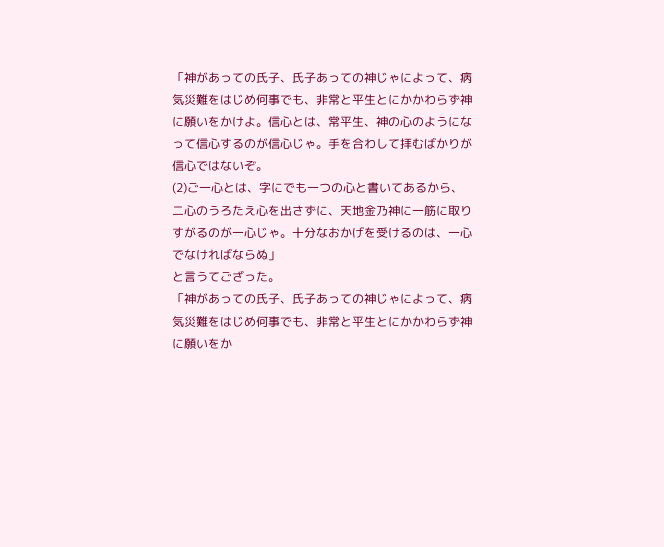「神があっての氏子、氏子あっての神じゃによって、病気災難をはじめ何事でも、非常と平生とにかかわらず神に願いをかけよ。信心とは、常平生、神の心のようになって信心するのが信心じゃ。手を合わして拝むばかりが信心ではないぞ。
(2)ご一心とは、字にでも一つの心と書いてあるから、二心のうろたえ心を出さずに、天地金乃神に一筋に取りすがるのが一心じゃ。十分なおかげを受けるのは、一心でなければならぬ」
と言うてござった。
「神があっての氏子、氏子あっての神じゃによって、病気災難をはじめ何事でも、非常と平生とにかかわらず神に願いをか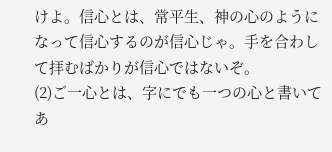けよ。信心とは、常平生、神の心のようになって信心するのが信心じゃ。手を合わして拝むばかりが信心ではないぞ。
(2)ご一心とは、字にでも一つの心と書いてあ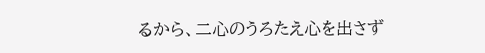るから、二心のうろたえ心を出さず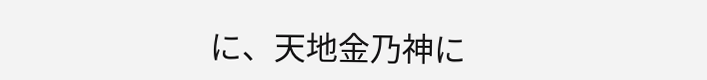に、天地金乃神に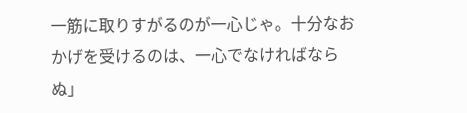一筋に取りすがるのが一心じゃ。十分なおかげを受けるのは、一心でなければならぬ」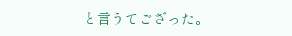と言うてござった。